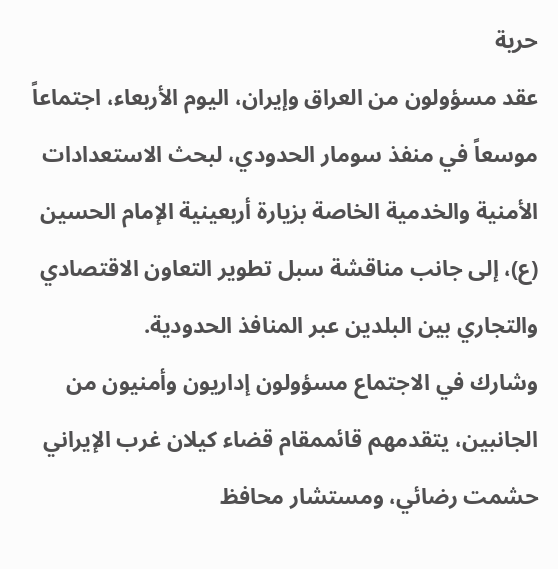حرية
عقد مسؤولون من العراق وإيران، اليوم الأربعاء، اجتماعاً موسعاً في منفذ سومار الحدودي، لبحث الاستعدادات الأمنية والخدمية الخاصة بزيارة أربعينية الإمام الحسين (ع)، إلى جانب مناقشة سبل تطوير التعاون الاقتصادي والتجاري بين البلدين عبر المنافذ الحدودية.
وشارك في الاجتماع مسؤولون إداريون وأمنيون من الجانبين، يتقدمهم قائممقام قضاء كيلان غرب الإيراني حشمت رضائي، ومستشار محافظ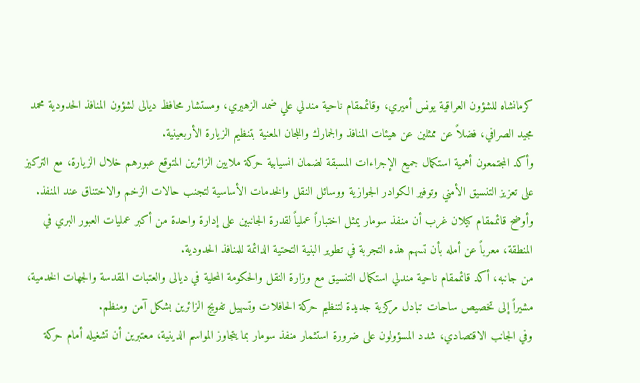كرمانشاه للشؤون العراقية يونس أميري، وقائممقام ناحية مندلي علي ضمد الزهيري، ومستشار محافظ ديالى لشؤون المنافذ الحدودية محمد مجيد الصرافي، فضلاً عن ممثلين عن هيئات المنافذ والجمارك واللجان المعنية بتنظيم الزيارة الأربعينية.
وأكد المجتمعون أهمية استكمال جميع الإجراءات المسبقة لضمان انسيابية حركة ملايين الزائرين المتوقع عبورهم خلال الزيارة، مع التركيز على تعزيز التنسيق الأمني وتوفير الكوادر الجوازية ووسائل النقل والخدمات الأساسية لتجنب حالات الزخم والاختناق عند المنفذ.
وأوضح قائممقام كيلان غرب أن منفذ سومار يمثل اختباراً عملياً لقدرة الجانبين على إدارة واحدة من أكبر عمليات العبور البري في المنطقة، معرباً عن أمله بأن تسهم هذه التجربة في تطوير البنية التحتية الدائمة للمنافذ الحدودية.
من جانبه، أكد قائممقام ناحية مندلي استكمال التنسيق مع وزارة النقل والحكومة المحلية في ديالى والعتبات المقدسة والجهات الخدمية، مشيراً إلى تخصيص ساحات تبادل مركزية جديدة لتنظيم حركة الحافلات وتسهيل تفويج الزائرين بشكل آمن ومنظم.
وفي الجانب الاقتصادي، شدد المسؤولون على ضرورة استثمار منفذ سومار بما يتجاوز المواسم الدينية، معتبرين أن تشغيله أمام حركة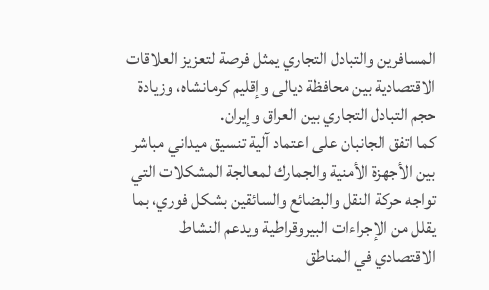المسافرين والتبادل التجاري يمثل فرصة لتعزيز العلاقات الاقتصادية بين محافظة ديالى وإقليم كرمانشاه، وزيادة حجم التبادل التجاري بين العراق وإيران.
كما اتفق الجانبان على اعتماد آلية تنسيق ميداني مباشر بين الأجهزة الأمنية والجمارك لمعالجة المشكلات التي تواجه حركة النقل والبضائع والسائقين بشكل فوري، بما يقلل من الإجراءات البيروقراطية ويدعم النشاط الاقتصادي في المناطق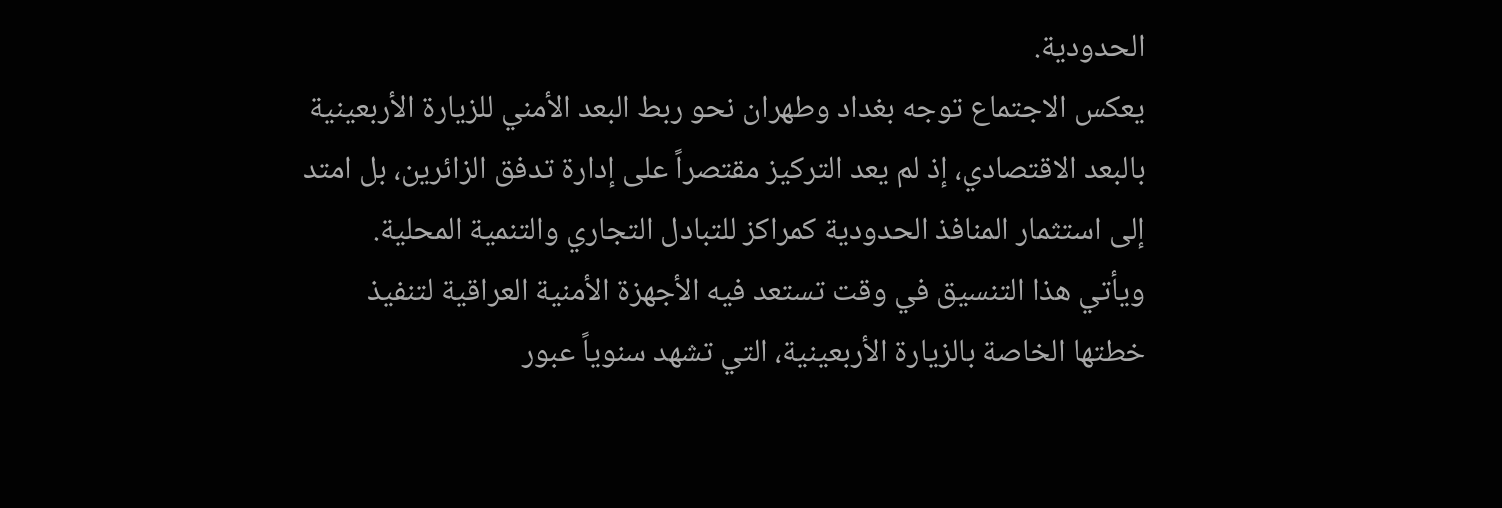الحدودية.
يعكس الاجتماع توجه بغداد وطهران نحو ربط البعد الأمني للزيارة الأربعينية بالبعد الاقتصادي، إذ لم يعد التركيز مقتصراً على إدارة تدفق الزائرين، بل امتد إلى استثمار المنافذ الحدودية كمراكز للتبادل التجاري والتنمية المحلية.
ويأتي هذا التنسيق في وقت تستعد فيه الأجهزة الأمنية العراقية لتنفيذ خطتها الخاصة بالزيارة الأربعينية، التي تشهد سنوياً عبور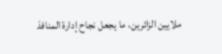ملايين الزائرين، ما يجعل نجاح إدارة المنافذ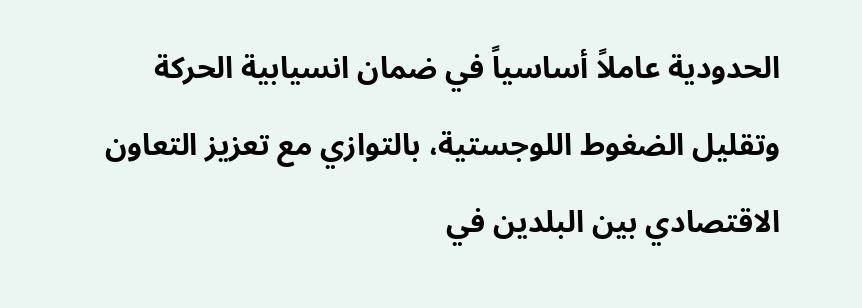الحدودية عاملاً أساسياً في ضمان انسيابية الحركة وتقليل الضغوط اللوجستية، بالتوازي مع تعزيز التعاون الاقتصادي بين البلدين في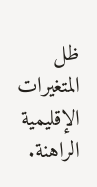ظل المتغيرات الإقليمية الراهنة.